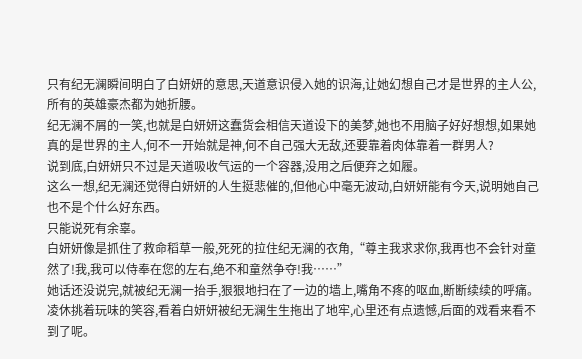只有纪无澜瞬间明白了白妍妍的意思,天道意识侵入她的识海,让她幻想自己才是世界的主人公,所有的英雄豪杰都为她折腰。
纪无澜不屑的一笑,也就是白妍妍这蠢货会相信天道设下的美梦,她也不用脑子好好想想,如果她真的是世界的主人,何不一开始就是神,何不自己强大无敌,还要靠着肉体靠着一群男人?
说到底,白妍妍只不过是天道吸收气运的一个容器,没用之后便弃之如履。
这么一想,纪无澜还觉得白妍妍的人生挺悲催的,但他心中毫无波动,白妍妍能有今天,说明她自己也不是个什么好东西。
只能说死有余辜。
白妍妍像是抓住了救命稻草一般,死死的拉住纪无澜的衣角,“尊主我求求你,我再也不会针对童然了!我,我可以侍奉在您的左右,绝不和童然争夺!我……”
她话还没说完,就被纪无澜一抬手,狠狠地扫在了一边的墙上,嘴角不疼的呕血,断断续续的呼痛。
凌休挑着玩味的笑容,看着白妍妍被纪无澜生生拖出了地牢,心里还有点遗憾,后面的戏看来看不到了呢。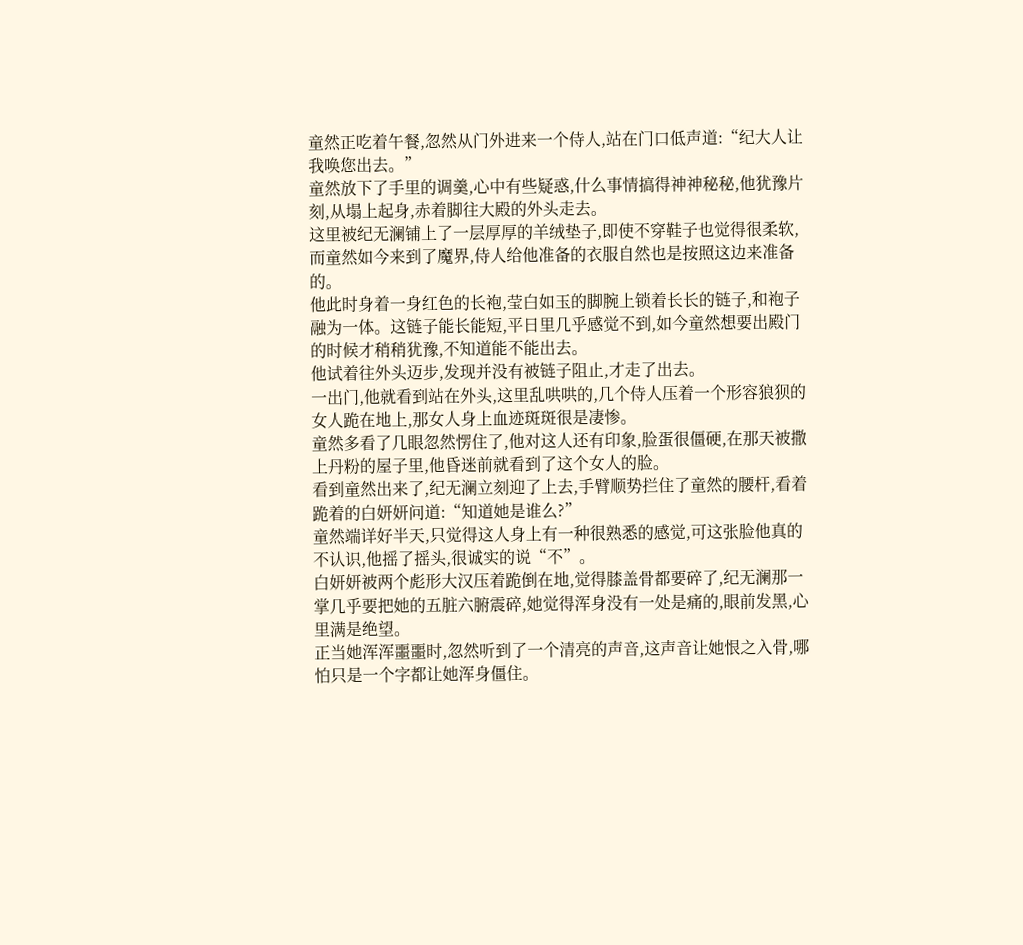童然正吃着午餐,忽然从门外进来一个侍人,站在门口低声道:“纪大人让我唤您出去。”
童然放下了手里的调羹,心中有些疑惑,什么事情搞得神神秘秘,他犹豫片刻,从塌上起身,赤着脚往大殿的外头走去。
这里被纪无澜铺上了一层厚厚的羊绒垫子,即使不穿鞋子也觉得很柔软,而童然如今来到了魔界,侍人给他准备的衣服自然也是按照这边来准备的。
他此时身着一身红色的长袍,莹白如玉的脚腕上锁着长长的链子,和袍子融为一体。这链子能长能短,平日里几乎感觉不到,如今童然想要出殿门的时候才稍稍犹豫,不知道能不能出去。
他试着往外头迈步,发现并没有被链子阻止,才走了出去。
一出门,他就看到站在外头,这里乱哄哄的,几个侍人压着一个形容狼狈的女人跪在地上,那女人身上血迹斑斑很是凄惨。
童然多看了几眼忽然愣住了,他对这人还有印象,脸蛋很僵硬,在那天被撒上丹粉的屋子里,他昏迷前就看到了这个女人的脸。
看到童然出来了,纪无澜立刻迎了上去,手臂顺势拦住了童然的腰杆,看着跪着的白妍妍问道:“知道她是谁么?”
童然端详好半天,只觉得这人身上有一种很熟悉的感觉,可这张脸他真的不认识,他摇了摇头,很诚实的说“不”。
白妍妍被两个彪形大汉压着跪倒在地,觉得膝盖骨都要碎了,纪无澜那一掌几乎要把她的五脏六腑震碎,她觉得浑身没有一处是痛的,眼前发黑,心里满是绝望。
正当她浑浑噩噩时,忽然听到了一个清亮的声音,这声音让她恨之入骨,哪怕只是一个字都让她浑身僵住。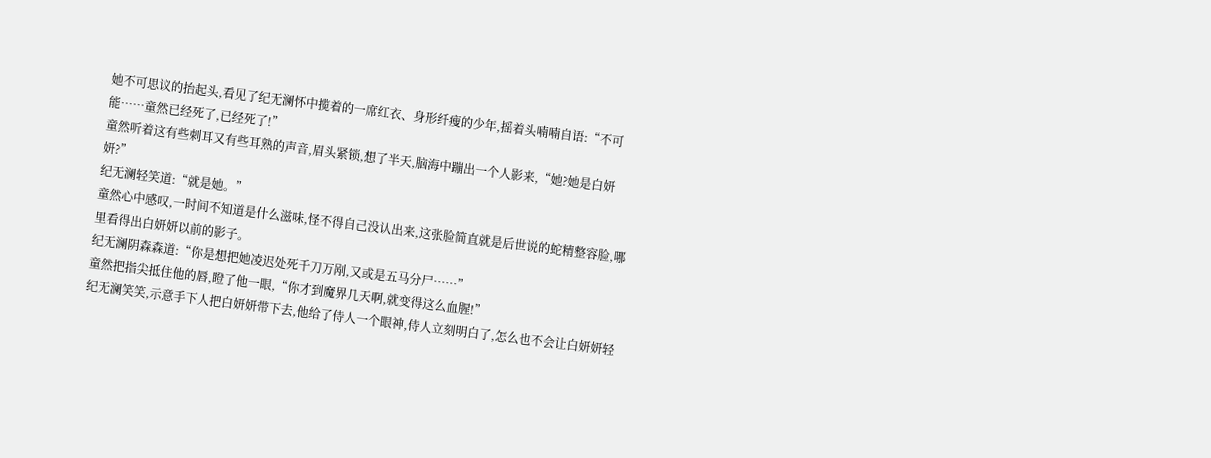她不可思议的抬起头,看见了纪无澜怀中揽着的一席红衣、身形纤瘦的少年,摇着头喃喃自语:“不可能……童然已经死了,已经死了!”
童然听着这有些刺耳又有些耳熟的声音,眉头紧锁,想了半天,脑海中蹦出一个人影来,“她?她是白妍妍?”
纪无澜轻笑道:“就是她。”
童然心中感叹,一时间不知道是什么滋味,怪不得自己没认出来,这张脸简直就是后世说的蛇精整容脸,哪里看得出白妍妍以前的影子。
纪无澜阴森森道:“你是想把她凌迟处死千刀万剐,又或是五马分尸……”
童然把指尖抵住他的唇,瞪了他一眼,“你才到魔界几天啊,就变得这么血腥!”
纪无澜笑笑,示意手下人把白妍妍带下去,他给了侍人一个眼神,侍人立刻明白了,怎么也不会让白妍妍轻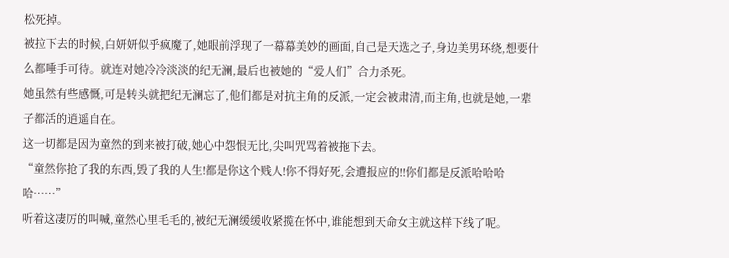松死掉。
被拉下去的时候,白妍妍似乎疯魔了,她眼前浮现了一幕幕美妙的画面,自己是天选之子,身边美男环绕,想要什么都唾手可待。就连对她冷冷淡淡的纪无澜,最后也被她的“爱人们”合力杀死。
她虽然有些感慨,可是转头就把纪无澜忘了,他们都是对抗主角的反派,一定会被肃清,而主角,也就是她,一辈子都活的逍遥自在。
这一切都是因为童然的到来被打破,她心中怨恨无比,尖叫咒骂着被拖下去。
“童然你抢了我的东西,毁了我的人生!都是你这个贱人!你不得好死,会遭报应的!!你们都是反派哈哈哈哈……”
听着这凄厉的叫喊,童然心里毛毛的,被纪无澜缓缓收紧揽在怀中,谁能想到天命女主就这样下线了呢。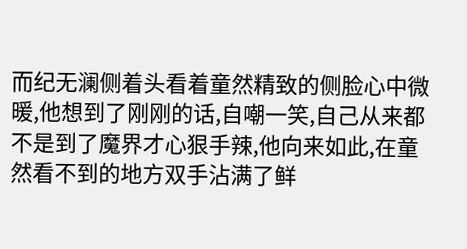而纪无澜侧着头看着童然精致的侧脸心中微暖,他想到了刚刚的话,自嘲一笑,自己从来都不是到了魔界才心狠手辣,他向来如此,在童然看不到的地方双手沾满了鲜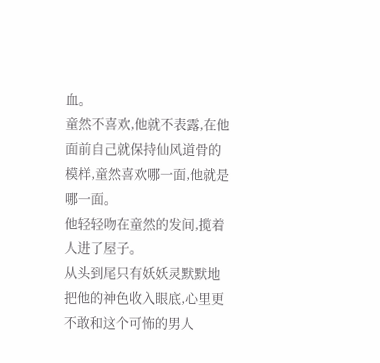血。
童然不喜欢,他就不表露,在他面前自己就保持仙风道骨的模样,童然喜欢哪一面,他就是哪一面。
他轻轻吻在童然的发间,揽着人进了屋子。
从头到尾只有妖妖灵默默地把他的神色收入眼底,心里更不敢和这个可怖的男人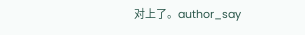对上了。author_say